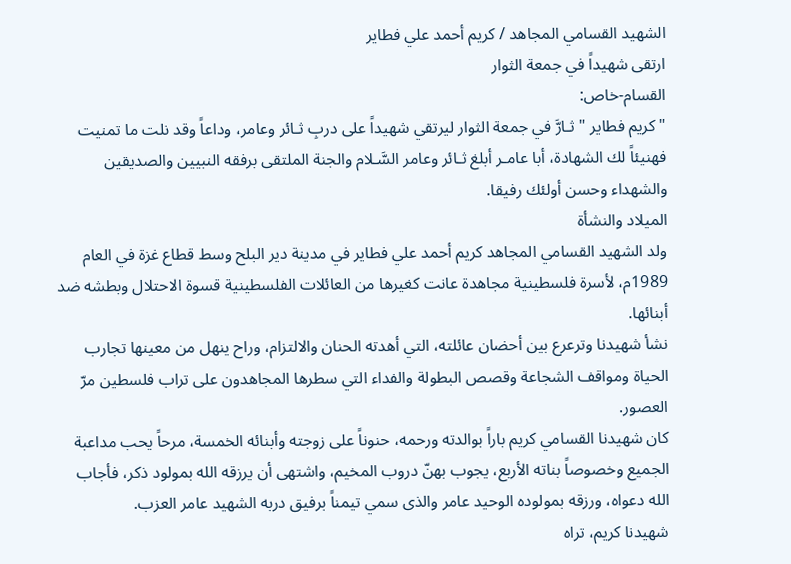الشهيد القسامي المجاهد / كريم أحمد علي فطاير
ارتقى شهيداً في جمعة الثوار
القسام-خاص:
" كريم فطاير " ثـارَّ في جمعة الثوار ليرتقي شهيداً على دربِ ثـائر وعامر، وداعاً وقد نلت ما تمنيت فهنيئاً لك الشهادة، أبا عامـر أبلغ ثـائر وعامر السَّـلام والجنة الملتقى برفقه النبيين والصديقين والشهداء وحسن أولئك رفيقا.
الميلاد والنشأة
ولد الشهيد القسامي المجاهد كريم أحمد علي فطاير في مدينة دير البلح وسط قطاع غزة في العام 1989م، لأسرة فلسطينية مجاهدة عانت كغيرها من العائلات الفلسطينية قسوة الاحتلال وبطشه ضد أبنائها.
نشأ شهيدنا وترعرع بين أحضان عائلته، التي أهدته الحنان والالتزام، وراح ينهل من معينها تجارب الحياة ومواقف الشجاعة وقصص البطولة والفداء التي سطرها المجاهدون على تراب فلسطين مرّ العصور.
كان شهيدنا القسامي كريم باراً بوالدته ورحمه، حنوناً على زوجته وأبنائه الخمسة، مرحاً يحب مداعبة الجميع وخصوصاً بناته الأربع، يجوب بهنّ دروب المخيم، واشتهى أن يرزقه الله بمولود ذكر، فأجاب الله دعواه، ورزقه بمولوده الوحيد عامر والذى سمي تيمناً برفيق دربه الشهيد عامر العزب.
شهيدنا كريم، تراه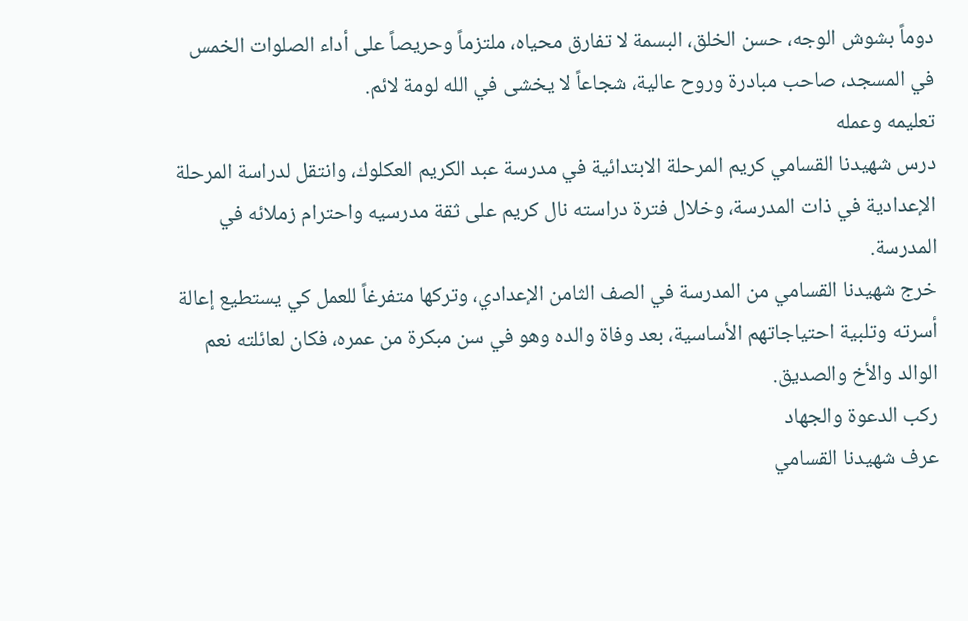دوماً بشوش الوجه، حسن الخلق، البسمة لا تفارق محياه، ملتزماً وحريصاً على أداء الصلوات الخمس في المسجد، صاحب مبادرة وروح عالية، شجاعاً لا يخشى في الله لومة لائم.
تعليمه وعمله
درس شهيدنا القسامي كريم المرحلة الابتدائية في مدرسة عبد الكريم العكلوك، وانتقل لدراسة المرحلة الإعدادية في ذات المدرسة، وخلال فترة دراسته نال كريم على ثقة مدرسيه واحترام زملائه في المدرسة.
خرج شهيدنا القسامي من المدرسة في الصف الثامن الإعدادي، وتركها متفرغاً للعمل كي يستطيع إعالة أسرته وتلبية احتياجاتهم الأساسية، بعد وفاة والده وهو في سن مبكرة من عمره، فكان لعائلته نعم الوالد والأخ والصديق.
ركب الدعوة والجهاد
عرف شهيدنا القسامي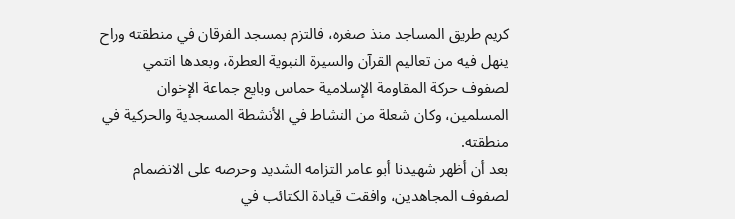كريم طريق المساجد منذ صغره، فالتزم بمسجد الفرقان في منطقته وراح ينهل فيه من تعاليم القرآن والسيرة النبوية العطرة، وبعدها انتمي لصفوف حركة المقاومة الإسلامية حماس وبايع جماعة الإخوان المسلمين، وكان شعلة من النشاط في الأنشطة المسجدية والحركية في منطقته.
بعد أن أظهر شهيدنا أبو عامر التزامه الشديد وحرصه على الانضمام لصفوف المجاهدين، وافقت قيادة الكتائب في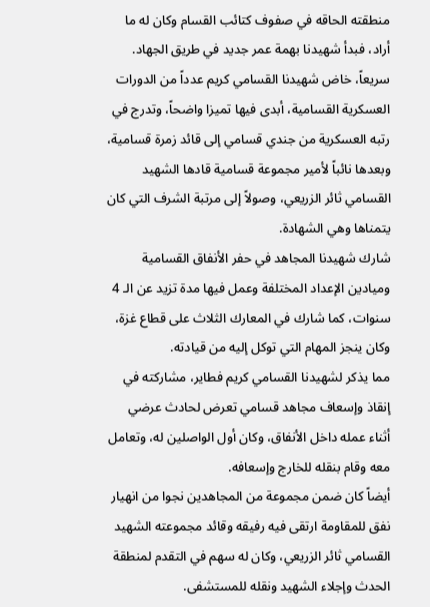منطقته الحاقه في صفوف كتائب القسام وكان له ما أراد، فبدأ شهيدنا بهمة عمر جديد في طريق الجهاد.
سريعاً، خاض شهيدنا القسامي كريم عدداً من الدورات العسكرية القسامية، أبدى فيها تميزا واضحاً، وتدرج في رتبه العسكرية من جندي قسامي إلى قائد زمرة قسامية، وبعدها نائباً لأمير مجموعة قسامية قادها الشهيد القسامي ثائر الزريعي، وصولاً إلى مرتبة الشرف التي كان يتمناها وهي الشهادة.
شارك شهيدنا المجاهد في حفر الأنفاق القسامية وميادين الإعداد المختلفة وعمل فيها مدة تزيد عن الـ 4 سنوات، كما شارك في المعارك الثلاث على قطاع غزة، وكان ينجز المهام التي توكل إليه من قيادته.
مما يذكر لشهيدنا القسامي كريم فطاير، مشاركته في إنقاذ وإسعاف مجاهد قسامي تعرض لحادث عرضي أثناء عمله داخل الأنفاق، وكان أول الواصلين له، وتعامل معه وقام بنقله للخارج وإسعافه.
أيضاً كان ضمن مجموعة من المجاهدين نجوا من انهيار نفق للمقاومة ارتقى فيه رفيقه وقائد مجموعته الشهيد القسامي ثائر الزريعي، وكان له سهم في التقدم لمنطقة الحدث وإجلاء الشهيد ونقله للمستشفى.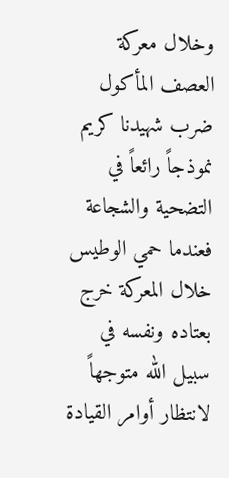وخلال معركة العصف المأكول ضرب شهيدنا كريم نموذجاً رائعاً في التضحية والشجاعة فعندما حمي الوطيس خلال المعركة خرج بعتاده ونفسه في سبيل الله متوجهاً لانتظار أوامر القيادة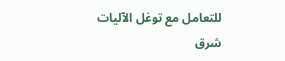للتعامل مع توغل الآليات شرق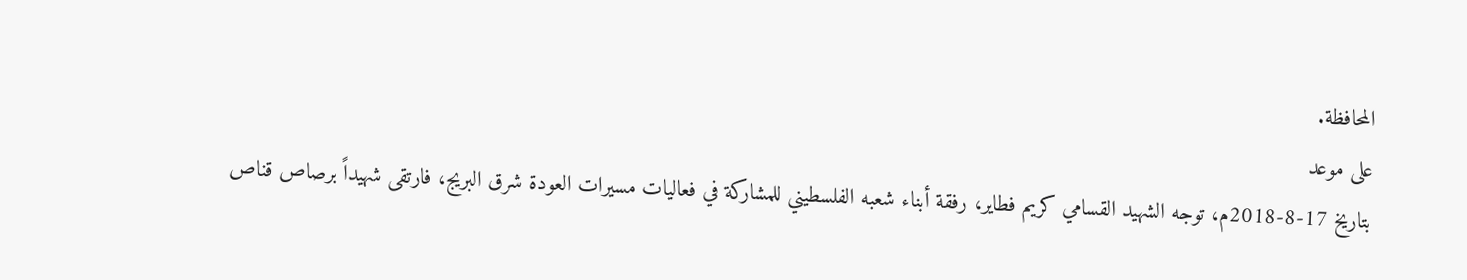المحافظة.
على موعد
بتاريخ 17-8-2018م، توجه الشهيد القسامي كريم فطاير، رفقة أبناء شعبه الفلسطيني للمشاركة في فعاليات مسيرات العودة شرق البريج، فارتقى شهيداً برصاص قناص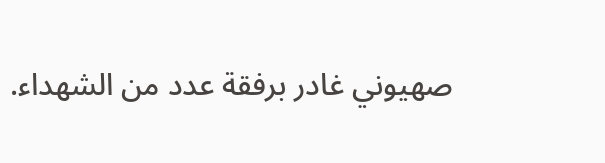صهيوني غادر برفقة عدد من الشهداء.